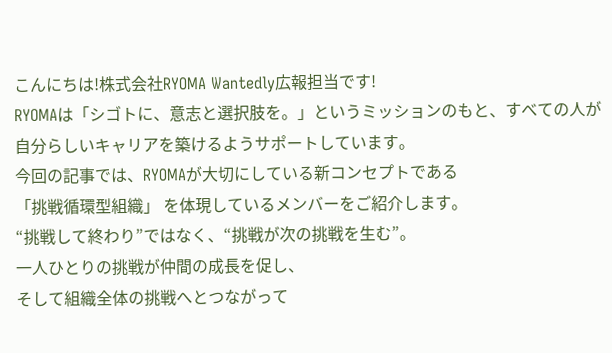こんにちは!株式会社RYOMA Wantedly広報担当です!
RYOMAは「シゴトに、意志と選択肢を。」というミッションのもと、すべての人が自分らしいキャリアを築けるようサポートしています。
今回の記事では、RYOMAが大切にしている新コンセプトである
「挑戦循環型組織」 を体現しているメンバーをご紹介します。
“挑戦して終わり”ではなく、“挑戦が次の挑戦を生む”。
一人ひとりの挑戦が仲間の成長を促し、
そして組織全体の挑戦へとつながって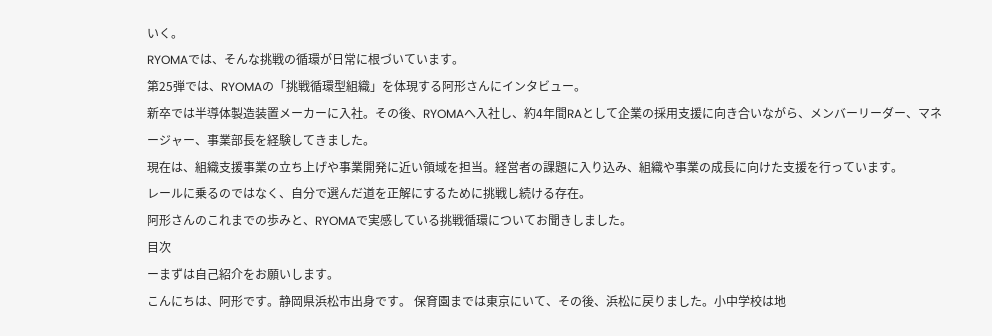いく。
RYOMAでは、そんな挑戦の循環が日常に根づいています。
第25弾では、RYOMAの「挑戦循環型組織」を体現する阿形さんにインタビュー。
新卒では半導体製造装置メーカーに入社。その後、RYOMAへ入社し、約4年間RAとして企業の採用支援に向き合いながら、メンバーリーダー、マネージャー、事業部長を経験してきました。
現在は、組織支援事業の立ち上げや事業開発に近い領域を担当。経営者の課題に入り込み、組織や事業の成長に向けた支援を行っています。
レールに乗るのではなく、自分で選んだ道を正解にするために挑戦し続ける存在。
阿形さんのこれまでの歩みと、RYOMAで実感している挑戦循環についてお聞きしました。
目次
ーまずは自己紹介をお願いします。
こんにちは、阿形です。静岡県浜松市出身です。 保育園までは東京にいて、その後、浜松に戻りました。小中学校は地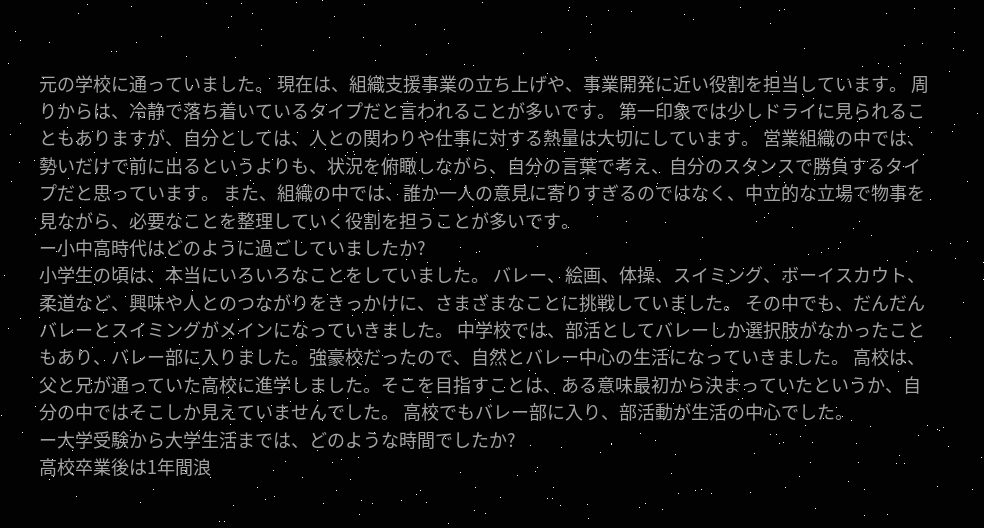元の学校に通っていました。 現在は、組織支援事業の立ち上げや、事業開発に近い役割を担当しています。 周りからは、冷静で落ち着いているタイプだと言われることが多いです。 第一印象では少しドライに見られることもありますが、自分としては、人との関わりや仕事に対する熱量は大切にしています。 営業組織の中では、勢いだけで前に出るというよりも、状況を俯瞰しながら、自分の言葉で考え、自分のスタンスで勝負するタイプだと思っています。 また、組織の中では、誰か一人の意見に寄りすぎるのではなく、中立的な立場で物事を見ながら、必要なことを整理していく役割を担うことが多いです。
ー小中高時代はどのように過ごしていましたか?
小学生の頃は、本当にいろいろなことをしていました。 バレー、絵画、体操、スイミング、ボーイスカウト、柔道など、興味や人とのつながりをきっかけに、さまざまなことに挑戦していました。 その中でも、だんだんバレーとスイミングがメインになっていきました。 中学校では、部活としてバレーしか選択肢がなかったこともあり、バレー部に入りました。強豪校だったので、自然とバレー中心の生活になっていきました。 高校は、父と兄が通っていた高校に進学しました。そこを目指すことは、ある意味最初から決まっていたというか、自分の中ではそこしか見えていませんでした。 高校でもバレー部に入り、部活動が生活の中心でした。
ー大学受験から大学生活までは、どのような時間でしたか?
高校卒業後は1年間浪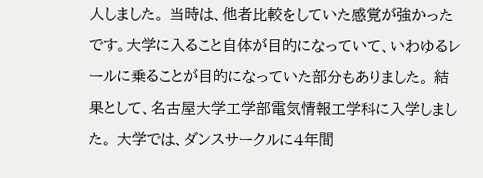人しました。 当時は、他者比較をしていた感覚が強かったです。大学に入ること自体が目的になっていて、いわゆるレールに乗ることが目的になっていた部分もありました。 結果として、名古屋大学工学部電気情報工学科に入学しました。 大学では、ダンスサークルに4年間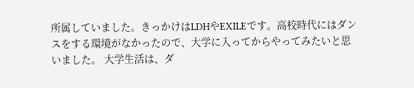所属していました。きっかけはLDHやEXILEです。高校時代にはダンスをする環境がなかったので、大学に入ってからやってみたいと思いました。 大学生活は、ダ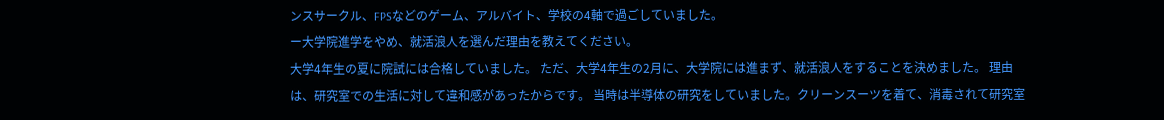ンスサークル、FPSなどのゲーム、アルバイト、学校の4軸で過ごしていました。
ー大学院進学をやめ、就活浪人を選んだ理由を教えてください。
大学4年生の夏に院試には合格していました。 ただ、大学4年生の2月に、大学院には進まず、就活浪人をすることを決めました。 理由は、研究室での生活に対して違和感があったからです。 当時は半導体の研究をしていました。クリーンスーツを着て、消毒されて研究室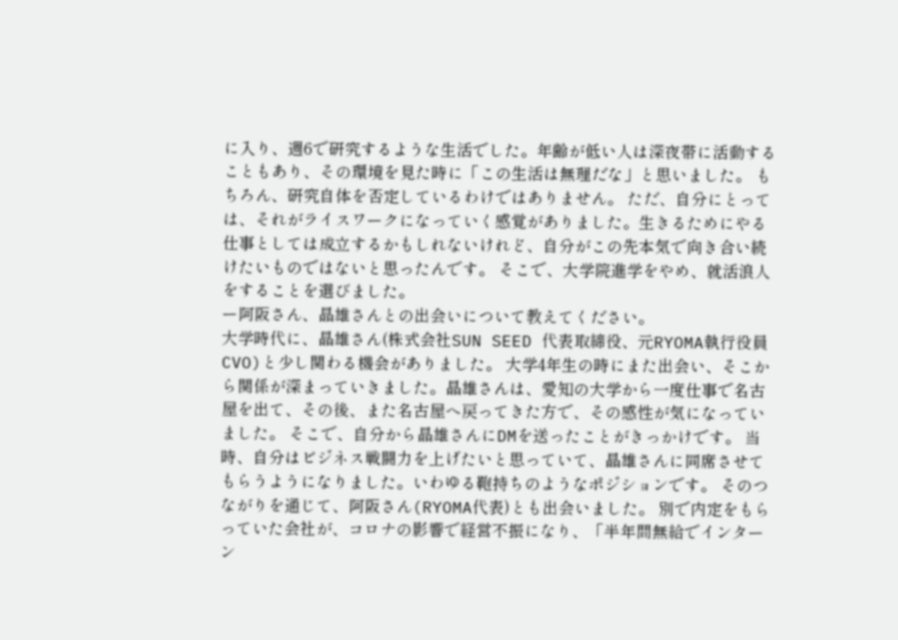に入り、週6で研究するような生活でした。年齢が低い人は深夜帯に活動することもあり、その環境を見た時に「この生活は無理だな」と思いました。 もちろん、研究自体を否定しているわけではありません。 ただ、自分にとっては、それがライスワークになっていく感覚がありました。生きるためにやる仕事としては成立するかもしれないけれど、自分がこの先本気で向き合い続けたいものではないと思ったんです。 そこで、大学院進学をやめ、就活浪人をすることを選びました。
ー阿阪さん、晶雄さんとの出会いについて教えてください。
大学時代に、晶雄さん(株式会社SUN SEED 代表取締役、元RYOMA執行役員CVO)と少し関わる機会がありました。 大学4年生の時にまた出会い、そこから関係が深まっていきました。晶雄さんは、愛知の大学から一度仕事で名古屋を出て、その後、また名古屋へ戻ってきた方で、その感性が気になっていました。 そこで、自分から晶雄さんにDMを送ったことがきっかけです。 当時、自分はビジネス戦闘力を上げたいと思っていて、晶雄さんに同席させてもらうようになりました。いわゆる鞄持ちのようなポジションです。 そのつながりを通じて、阿阪さん(RYOMA代表)とも出会いました。 別で内定をもらっていた会社が、コロナの影響で経営不振になり、「半年間無給でインターン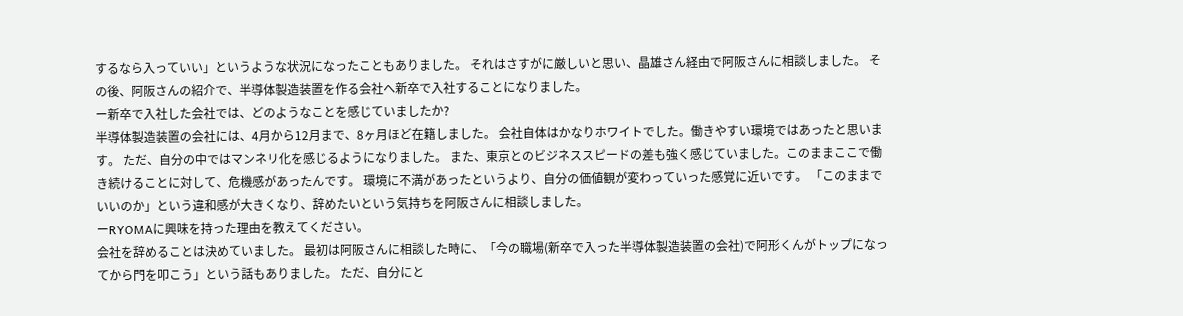するなら入っていい」というような状況になったこともありました。 それはさすがに厳しいと思い、晶雄さん経由で阿阪さんに相談しました。 その後、阿阪さんの紹介で、半導体製造装置を作る会社へ新卒で入社することになりました。
ー新卒で入社した会社では、どのようなことを感じていましたか?
半導体製造装置の会社には、4月から12月まで、8ヶ月ほど在籍しました。 会社自体はかなりホワイトでした。働きやすい環境ではあったと思います。 ただ、自分の中ではマンネリ化を感じるようになりました。 また、東京とのビジネススピードの差も強く感じていました。このままここで働き続けることに対して、危機感があったんです。 環境に不満があったというより、自分の価値観が変わっていった感覚に近いです。 「このままでいいのか」という違和感が大きくなり、辞めたいという気持ちを阿阪さんに相談しました。
ーRYOMAに興味を持った理由を教えてください。
会社を辞めることは決めていました。 最初は阿阪さんに相談した時に、「今の職場(新卒で入った半導体製造装置の会社)で阿形くんがトップになってから門を叩こう」という話もありました。 ただ、自分にと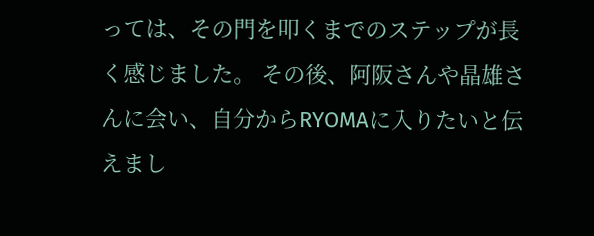っては、その門を叩くまでのステップが長く感じました。 その後、阿阪さんや晶雄さんに会い、自分からRYOMAに入りたいと伝えまし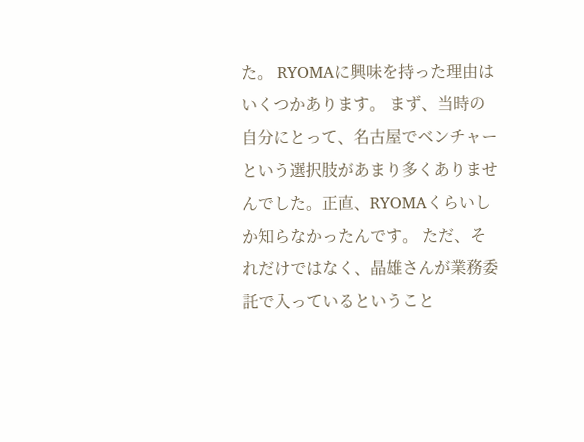た。 RYOMAに興味を持った理由はいくつかあります。 まず、当時の自分にとって、名古屋でベンチャーという選択肢があまり多くありませんでした。正直、RYOMAくらいしか知らなかったんです。 ただ、それだけではなく、晶雄さんが業務委託で入っているということ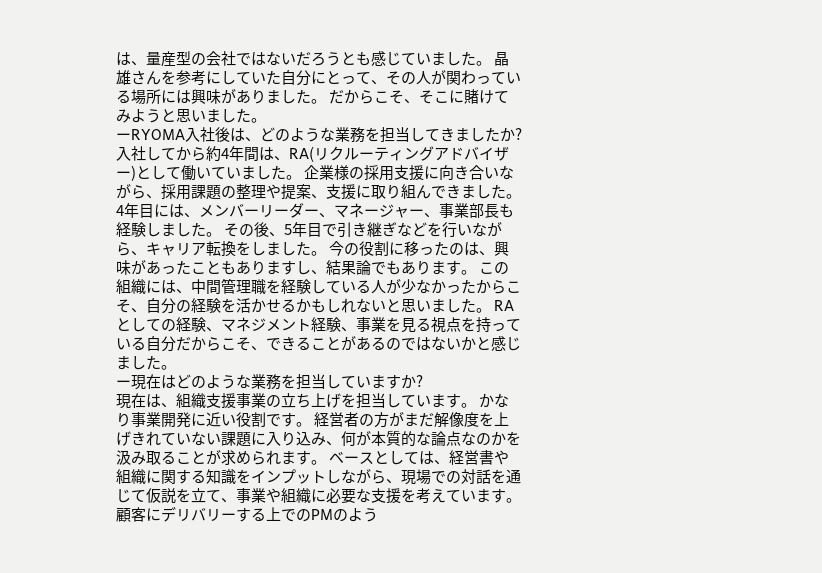は、量産型の会社ではないだろうとも感じていました。 晶雄さんを参考にしていた自分にとって、その人が関わっている場所には興味がありました。 だからこそ、そこに賭けてみようと思いました。
ーRYOMA入社後は、どのような業務を担当してきましたか?
入社してから約4年間は、RA(リクルーティングアドバイザー)として働いていました。 企業様の採用支援に向き合いながら、採用課題の整理や提案、支援に取り組んできました。 4年目には、メンバーリーダー、マネージャー、事業部長も経験しました。 その後、5年目で引き継ぎなどを行いながら、キャリア転換をしました。 今の役割に移ったのは、興味があったこともありますし、結果論でもあります。 この組織には、中間管理職を経験している人が少なかったからこそ、自分の経験を活かせるかもしれないと思いました。 RAとしての経験、マネジメント経験、事業を見る視点を持っている自分だからこそ、できることがあるのではないかと感じました。
ー現在はどのような業務を担当していますか?
現在は、組織支援事業の立ち上げを担当しています。 かなり事業開発に近い役割です。 経営者の方がまだ解像度を上げきれていない課題に入り込み、何が本質的な論点なのかを汲み取ることが求められます。 ベースとしては、経営書や組織に関する知識をインプットしながら、現場での対話を通じて仮説を立て、事業や組織に必要な支援を考えています。 顧客にデリバリーする上でのPMのよう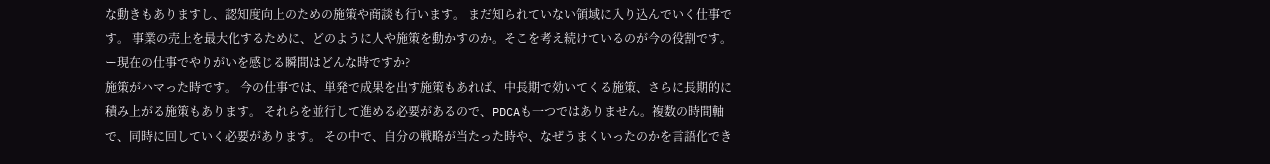な動きもありますし、認知度向上のための施策や商談も行います。 まだ知られていない領域に入り込んでいく仕事です。 事業の売上を最大化するために、どのように人や施策を動かすのか。そこを考え続けているのが今の役割です。
ー現在の仕事でやりがいを感じる瞬間はどんな時ですか?
施策がハマった時です。 今の仕事では、単発で成果を出す施策もあれば、中長期で効いてくる施策、さらに長期的に積み上がる施策もあります。 それらを並行して進める必要があるので、PDCAも一つではありません。複数の時間軸で、同時に回していく必要があります。 その中で、自分の戦略が当たった時や、なぜうまくいったのかを言語化でき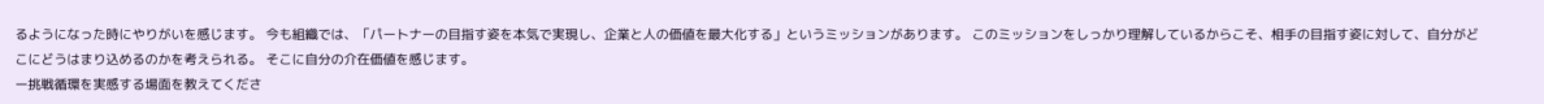るようになった時にやりがいを感じます。 今も組織では、「パートナーの目指す姿を本気で実現し、企業と人の価値を最大化する」というミッションがあります。 このミッションをしっかり理解しているからこそ、相手の目指す姿に対して、自分がどこにどうはまり込めるのかを考えられる。 そこに自分の介在価値を感じます。
ー挑戦循環を実感する場面を教えてくださ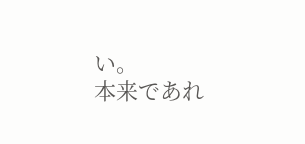い。
本来であれ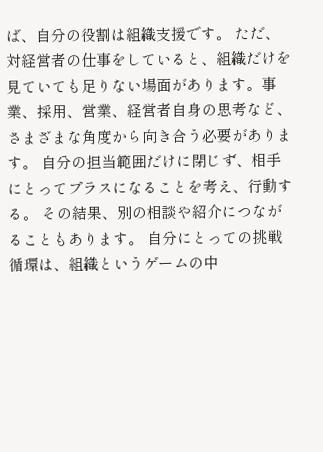ば、自分の役割は組織支援です。 ただ、対経営者の仕事をしていると、組織だけを見ていても足りない場面があります。事業、採用、営業、経営者自身の思考など、さまざまな角度から向き合う必要があります。 自分の担当範囲だけに閉じず、相手にとってプラスになることを考え、行動する。 その結果、別の相談や紹介につながることもあります。 自分にとっての挑戦循環は、組織というゲームの中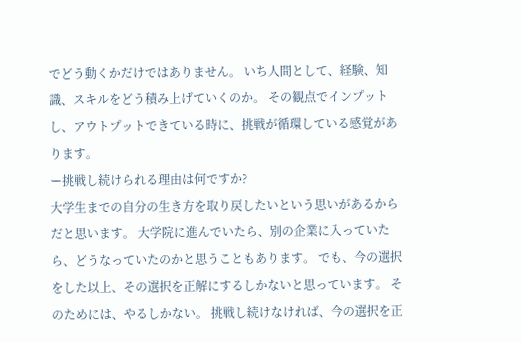でどう動くかだけではありません。 いち人間として、経験、知識、スキルをどう積み上げていくのか。 その観点でインプットし、アウトプットできている時に、挑戦が循環している感覚があります。
ー挑戦し続けられる理由は何ですか?
大学生までの自分の生き方を取り戻したいという思いがあるからだと思います。 大学院に進んでいたら、別の企業に入っていたら、どうなっていたのかと思うこともあります。 でも、今の選択をした以上、その選択を正解にするしかないと思っています。 そのためには、やるしかない。 挑戦し続けなければ、今の選択を正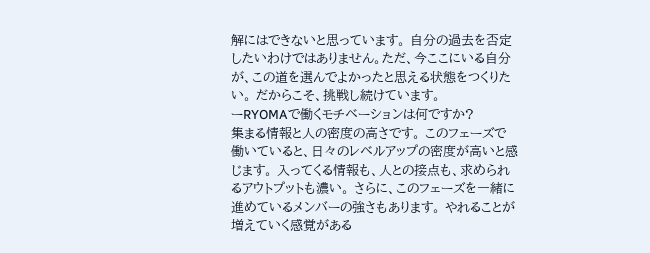解にはできないと思っています。 自分の過去を否定したいわけではありません。ただ、今ここにいる自分が、この道を選んでよかったと思える状態をつくりたい。 だからこそ、挑戦し続けています。
ーRYOMAで働くモチベーションは何ですか?
集まる情報と人の密度の高さです。 このフェーズで働いていると、日々のレベルアップの密度が高いと感じます。 入ってくる情報も、人との接点も、求められるアウトプットも濃い。 さらに、このフェーズを一緒に進めているメンバーの強さもあります。 やれることが増えていく感覚がある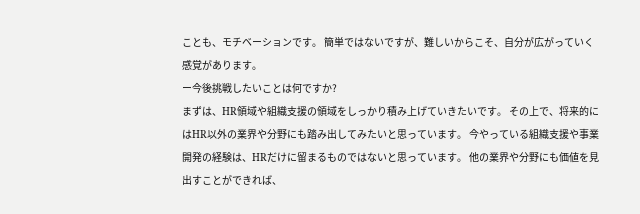ことも、モチベーションです。 簡単ではないですが、難しいからこそ、自分が広がっていく感覚があります。
ー今後挑戦したいことは何ですか?
まずは、HR領域や組織支援の領域をしっかり積み上げていきたいです。 その上で、将来的にはHR以外の業界や分野にも踏み出してみたいと思っています。 今やっている組織支援や事業開発の経験は、HRだけに留まるものではないと思っています。 他の業界や分野にも価値を見出すことができれば、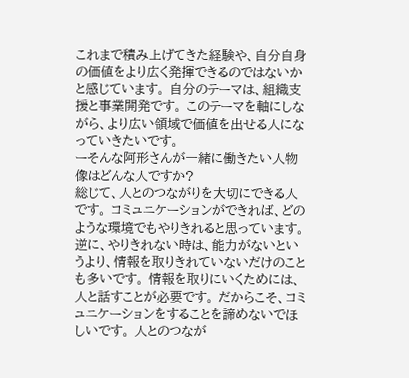これまで積み上げてきた経験や、自分自身の価値をより広く発揮できるのではないかと感じています。 自分のテーマは、組織支援と事業開発です。 このテーマを軸にしながら、より広い領域で価値を出せる人になっていきたいです。
ーそんな阿形さんが一緒に働きたい人物像はどんな人ですか?
総じて、人とのつながりを大切にできる人です。 コミュニケーションができれば、どのような環境でもやりきれると思っています。 逆に、やりきれない時は、能力がないというより、情報を取りきれていないだけのことも多いです。 情報を取りにいくためには、人と話すことが必要です。 だからこそ、コミュニケーションをすることを諦めないでほしいです。 人とのつなが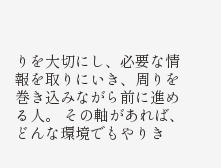りを大切にし、必要な情報を取りにいき、周りを巻き込みながら前に進める人。 その軸があれば、どんな環境でもやりき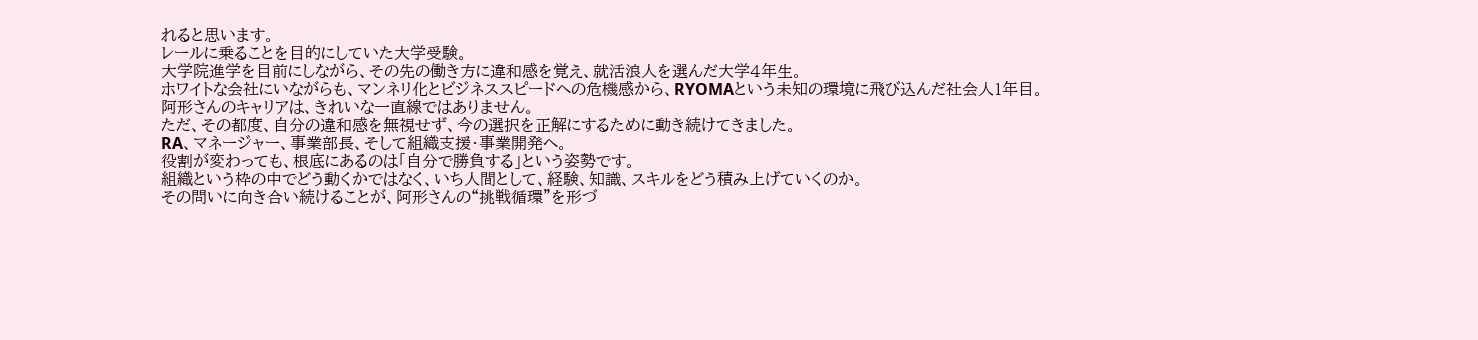れると思います。
レールに乗ることを目的にしていた大学受験。
大学院進学を目前にしながら、その先の働き方に違和感を覚え、就活浪人を選んだ大学4年生。
ホワイトな会社にいながらも、マンネリ化とビジネススピードへの危機感から、RYOMAという未知の環境に飛び込んだ社会人1年目。
阿形さんのキャリアは、きれいな一直線ではありません。
ただ、その都度、自分の違和感を無視せず、今の選択を正解にするために動き続けてきました。
RA、マネージャー、事業部長、そして組織支援・事業開発へ。
役割が変わっても、根底にあるのは「自分で勝負する」という姿勢です。
組織という枠の中でどう動くかではなく、いち人間として、経験、知識、スキルをどう積み上げていくのか。
その問いに向き合い続けることが、阿形さんの“挑戦循環”を形づ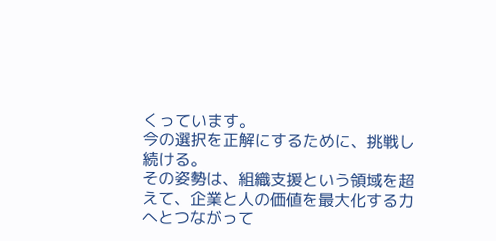くっています。
今の選択を正解にするために、挑戦し続ける。
その姿勢は、組織支援という領域を超えて、企業と人の価値を最大化する力へとつながって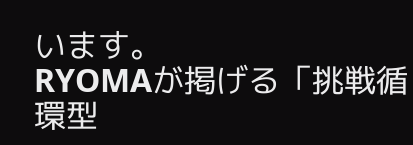います。
RYOMAが掲げる「挑戦循環型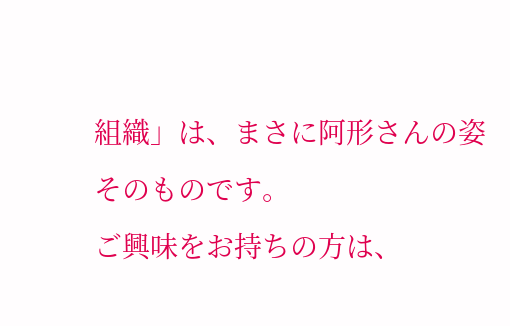組織」は、まさに阿形さんの姿そのものです。
ご興味をお持ちの方は、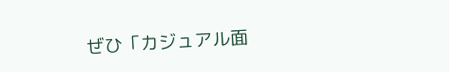ぜひ「カジュアル面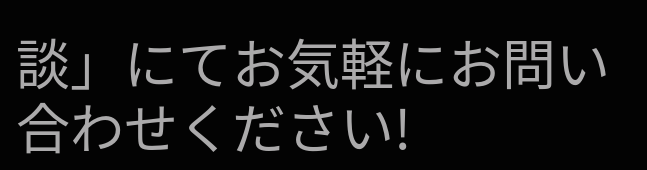談」にてお気軽にお問い合わせください!